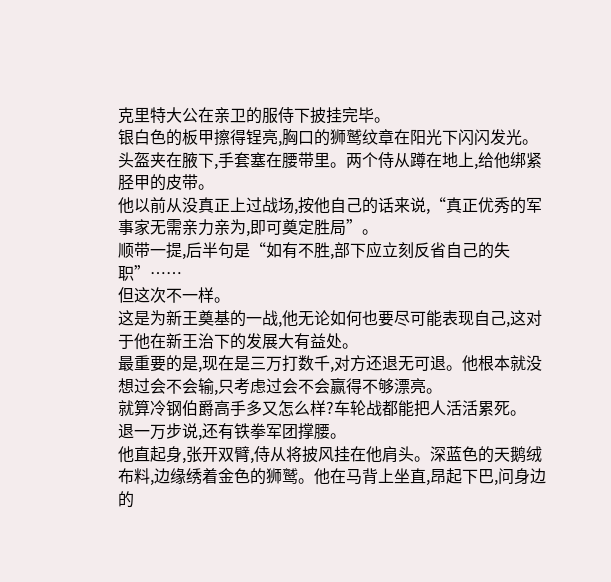克里特大公在亲卫的服侍下披挂完毕。
银白色的板甲擦得锃亮,胸口的狮鹫纹章在阳光下闪闪发光。头盔夹在腋下,手套塞在腰带里。两个侍从蹲在地上,给他绑紧胫甲的皮带。
他以前从没真正上过战场,按他自己的话来说,“真正优秀的军事家无需亲力亲为,即可奠定胜局”。
顺带一提,后半句是“如有不胜,部下应立刻反省自己的失职”……
但这次不一样。
这是为新王奠基的一战,他无论如何也要尽可能表现自己,这对于他在新王治下的发展大有益处。
最重要的是,现在是三万打数千,对方还退无可退。他根本就没想过会不会输,只考虑过会不会赢得不够漂亮。
就算冷钢伯爵高手多又怎么样?车轮战都能把人活活累死。
退一万步说,还有铁拳军团撑腰。
他直起身,张开双臂,侍从将披风挂在他肩头。深蓝色的天鹅绒布料,边缘绣着金色的狮鹫。他在马背上坐直,昂起下巴,问身边的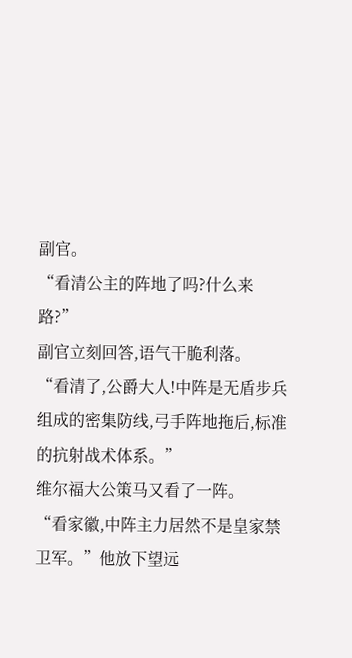副官。
“看清公主的阵地了吗?什么来路?”
副官立刻回答,语气干脆利落。
“看清了,公爵大人!中阵是无盾步兵组成的密集防线,弓手阵地拖后,标准的抗射战术体系。”
维尔福大公策马又看了一阵。
“看家徽,中阵主力居然不是皇家禁卫军。”他放下望远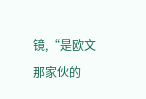镜,“是欧文那家伙的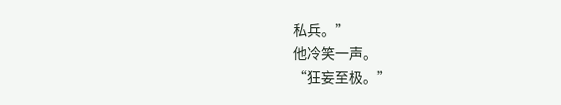私兵。”
他冷笑一声。
“狂妄至极。”